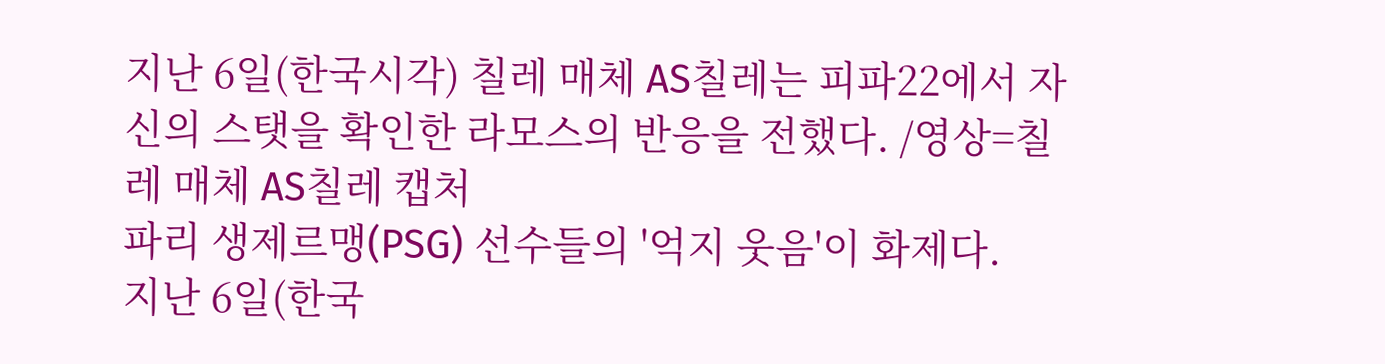지난 6일(한국시각) 칠레 매체 AS칠레는 피파22에서 자신의 스탯을 확인한 라모스의 반응을 전했다. /영상=칠레 매체 AS칠레 캡처
파리 생제르맹(PSG) 선수들의 '억지 웃음'이 화제다.
지난 6일(한국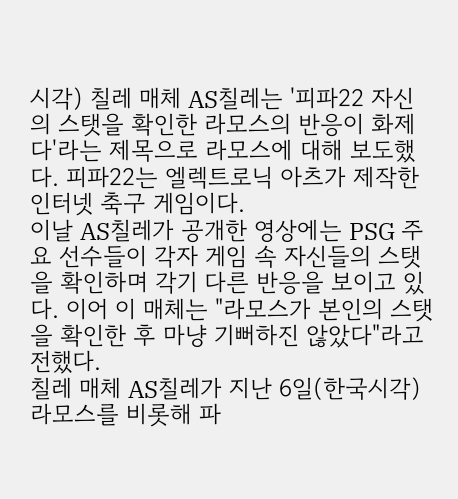시각) 칠레 매체 AS칠레는 '피파22 자신의 스탯을 확인한 라모스의 반응이 화제다'라는 제목으로 라모스에 대해 보도했다. 피파22는 엘렉트로닉 아츠가 제작한 인터넷 축구 게임이다.
이날 AS칠레가 공개한 영상에는 PSG 주요 선수들이 각자 게임 속 자신들의 스탯을 확인하며 각기 다른 반응을 보이고 있다. 이어 이 매체는 "라모스가 본인의 스탯을 확인한 후 마냥 기뻐하진 않았다"라고 전했다.
칠레 매체 AS칠레가 지난 6일(한국시각) 라모스를 비롯해 파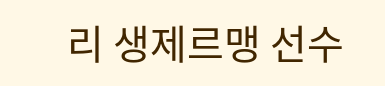리 생제르맹 선수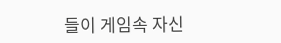들이 게임속 자신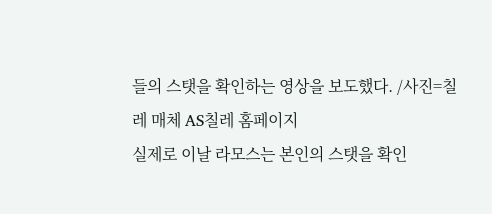들의 스탯을 확인하는 영상을 보도했다. /사진=칠레 매체 AS칠레 홈페이지
실제로 이날 라모스는 본인의 스탯을 확인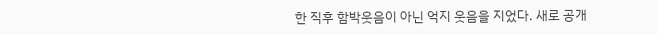한 직후 함박웃음이 아닌 억지 웃음을 지었다. 새로 공개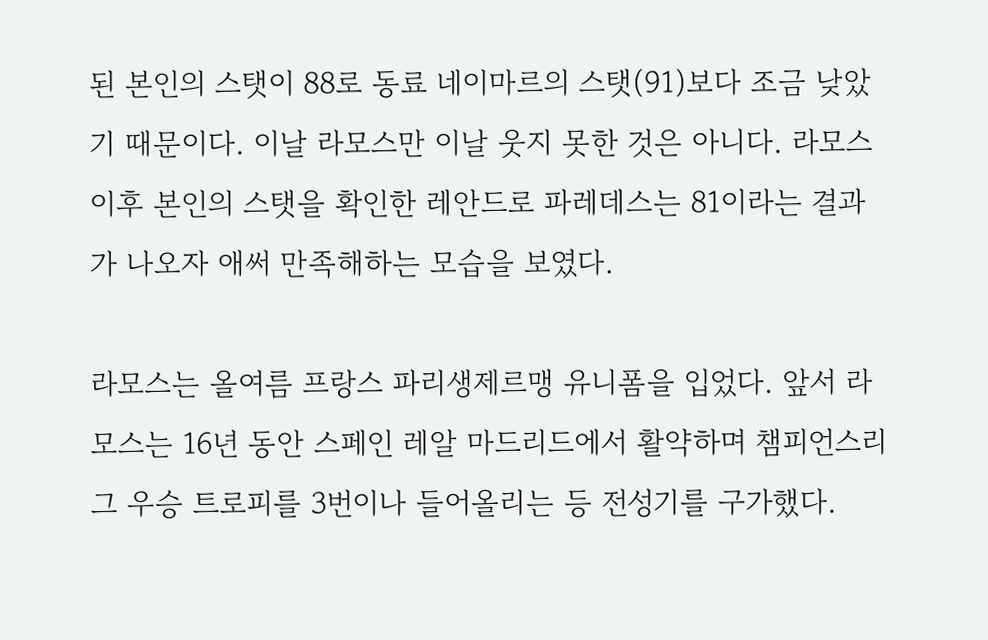된 본인의 스탯이 88로 동료 네이마르의 스탯(91)보다 조금 낮았기 때문이다. 이날 라모스만 이날 웃지 못한 것은 아니다. 라모스 이후 본인의 스탯을 확인한 레안드로 파레데스는 81이라는 결과가 나오자 애써 만족해하는 모습을 보였다.

라모스는 올여름 프랑스 파리생제르맹 유니폼을 입었다. 앞서 라모스는 16년 동안 스페인 레알 마드리드에서 활약하며 챔피언스리그 우승 트로피를 3번이나 들어올리는 등 전성기를 구가했다.